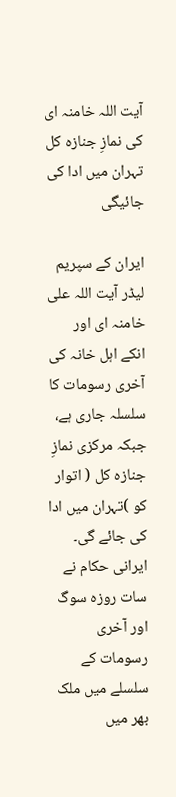آیت اللہ خامنہ ای کی نمازِ جنازہ کل تہران میں ادا کی جائیگی

ایران کے سپریم لیڈر آیت اللہ علی خامنہ ای اور انکے اہل خانہ کی آخری رسومات کا سلسلہ جاری ہے، جبکہ مرکزی نمازِ جنازہ کل ( اتوار کو )تہران میں ادا کی جائے گی۔ ایرانی حکام نے سات روزہ سوگ اور آخری رسومات کے سلسلے میں ملک بھر میں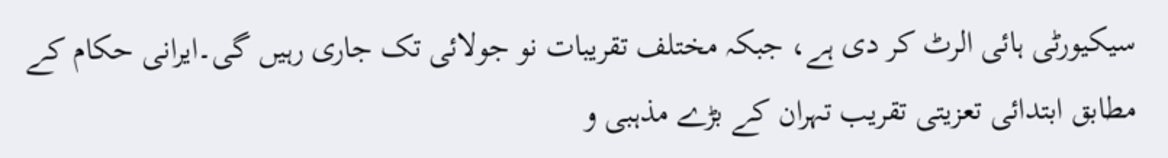سیکیورٹی ہائی الرٹ کر دی ہے، جبکہ مختلف تقریبات نو جولائی تک جاری رہیں گی۔ایرانی حکام کے مطابق ابتدائی تعزیتی تقریب تہران کے بڑے مذہبی و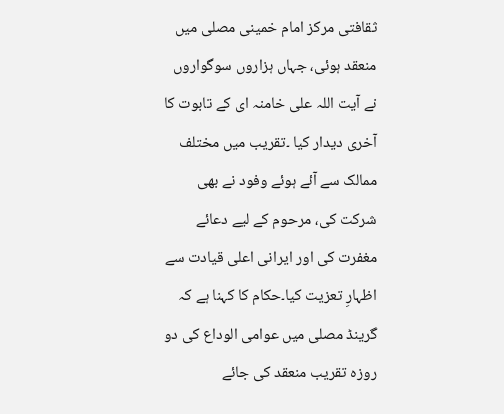ثقافتی مرکز امام خمینی مصلی میں منعقد ہوئی، جہاں ہزاروں سوگواروں نے آیت اللہ علی خامنہ ای کے تابوت کا آخری دیدار کیا ۔تقریب میں مختلف ممالک سے آئے ہوئے وفود نے بھی شرکت کی، مرحوم کے لیے دعائے مغفرت کی اور ایرانی اعلی قیادت سے اظہارِ تعزیت کیا۔حکام کا کہنا ہے کہ گرینڈ مصلی میں عوامی الوداع کی دو روزہ تقریب منعقد کی جائے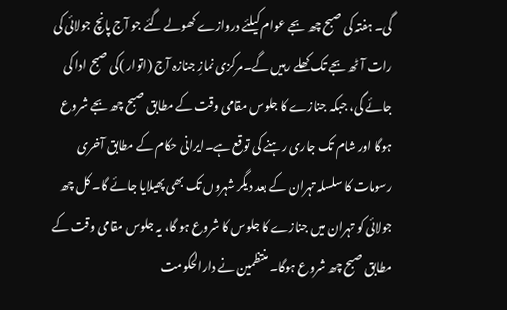گی۔ ہفتہ کی صبح چھ بجے عوام کیلئے دروازے کھولے گئے جو آج پانچ جولائی کی رات آٹھ بجے تک کھلے رہیں گے۔مرکزی نمازِ جنازہ آج (اتوار )کی صبح ادا کی جائے گی، جبکہ جنازے کا جلوس مقامی وقت کے مطابق صبح چھ بجے شروع ہوگا اور شام تک جاری رہنے کی توقع ہے۔ایرانی حکام کے مطابق آخری رسومات کا سلسلہ تہران کے بعد دیگر شہروں تک بھی پھیلایا جائے گا۔ کل چھ جولائی کو تہران میں جنازے کا جلوس کا شروع ہو گا، یہ جلوس مقامی وقت کے مطابق صبح چھ شروع ہوگا۔ منتظمین نے دارالحکومت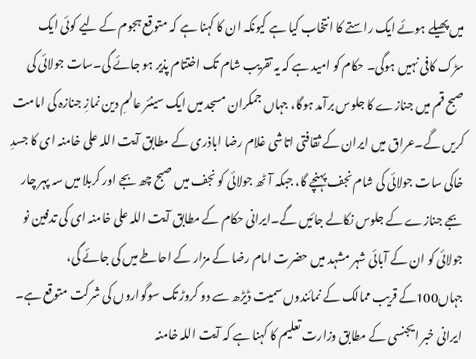میں پھیلے ہوئے ایک راستے کا انتخاب کیا ہے کیونکہ ان کا کہنا ہے کہ متوقع ہجوم کے لیے کوئی ایک سڑک کافی نہیں ہوگی۔ حکام کو امید ہے کہ یہ تقریب شام تک اختتام پذیر ہو جائے گی۔سات جولائی کی صبح قم میں جنازے کا جلوس برآمد ہوگا، جہاں جمکران مسجد میں ایک سینئر عالمِ دین نمازِ جنازہ کی امامت کریں گے۔عراق میں ایران کے ثقافتی اتاشی غلام رضا اباذری کے مطابق آیت اللہ علی خامنہ ای کا جسدِ خاکی سات جولائی کی شام نجف پہنچے گا، جبکہ آٹھ جولائی کو نجف میں صبح چھ بجے اور کربلا میں سہ پہر چار بجے جنازے کے جلوس نکالے جائیں گے۔ایرانی حکام کے مطابق آیت اللہ علی خامنہ ای کی تدفین نو جولائی کو ان کے آبائی شہر مشہد میں حضرت امام رضا کے مزار کے احاطے میں کی جائے گی، جہاں100کے قریب ممالک کے نمائندوں سمیت ڈیڑھ سے دو کروڑ تک سوگواروں کی شرکت متوقع ہے۔ ایرانی خبر ایجنسی کے مطابق وزارت تعلیم کا کہنا ہے کہ آیت اللہ خامنہ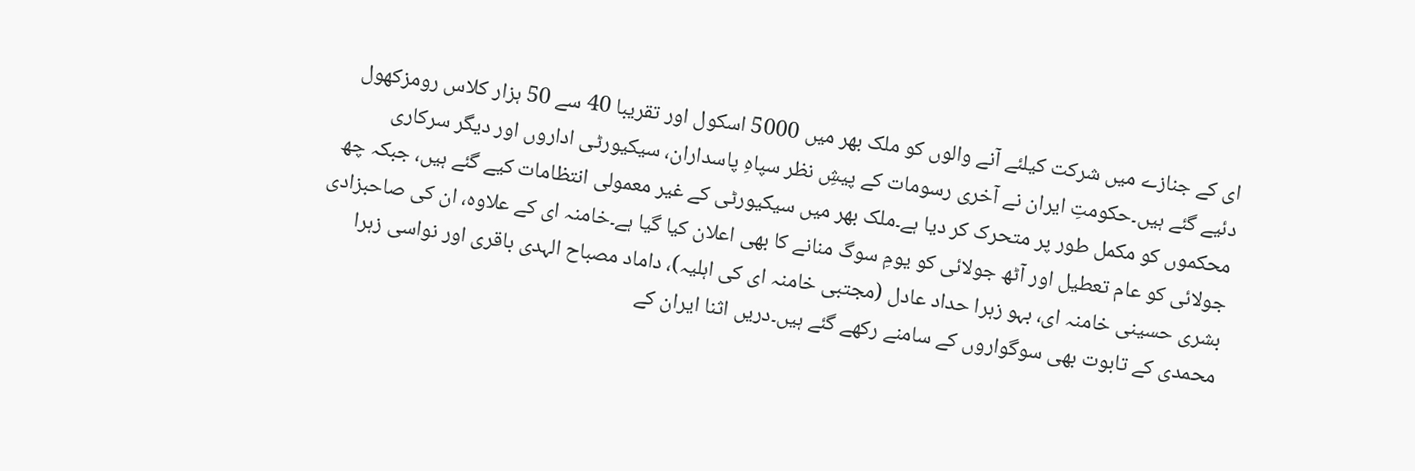ای کے جنازے میں شرکت کیلئے آنے والوں کو ملک بھر میں 5000 اسکول اور تقریبا 40 سے 50 ہزار کلاس رومزکھول دئیے گئے ہیں۔حکومتِ ایران نے آخری رسومات کے پیشِ نظر سپاہِ پاسداران، سیکیورٹی اداروں اور دیگر سرکاری محکموں کو مکمل طور پر متحرک کر دیا ہے۔ملک بھر میں سیکیورٹی کے غیر معمولی انتظامات کیے گئے ہیں، جبکہ چھ جولائی کو عام تعطیل اور آٹھ جولائی کو یومِ سوگ منانے کا بھی اعلان کیا گیا ہے۔خامنہ ای کے علاوہ، ان کی صاحبزادی بشری حسینی خامنہ ای، بہو زہرا حداد عادل (مجتبی خامنہ ای کی اہلیہ)، داماد مصباح الہدی باقری اور نواسی زہرا محمدی کے تابوت بھی سوگواروں کے سامنے رکھے گئے ہیں۔دریں اثنا ایران کے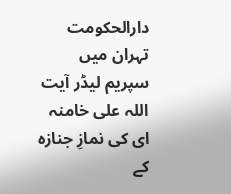دارالحکومت تہران میں سپریم لیڈر آیت اللہ علی خامنہ ای کی نمازِ جنازہ کے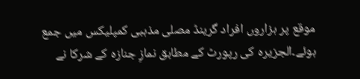موقع پر ہزاروں افراد گرینڈ مصلی مذہبی کمپلیکس میں جمع ہوئے۔الجزیرہ کی رپورٹ کے مطابق نمازِ جنازہ کے شرکا نے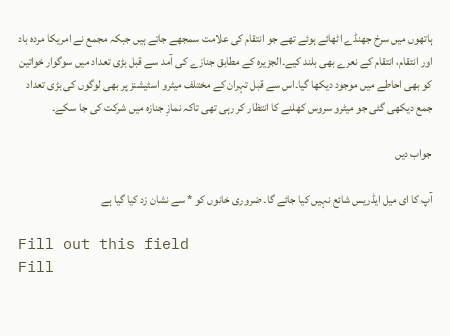ہاتھوں میں سرخ جھنڈے اٹھائے ہوئے تھے جو انتقام کی علامت سمجھے جاتے ہیں جبکہ مجمع نے امریکا مردہ باد اور انتقام، انتقام کے نعرے بھی بلند کیے۔الجزیرہ کے مطابق جنازے کی آمد سے قبل بڑی تعداد میں سوگوار خواتین کو بھی احاطے میں موجود دیکھا گیا۔اس سے قبل تہران کے مختلف میٹرو اسٹیشنز پر بھی لوگوں کی بڑی تعداد جمع دیکھی گئی جو میٹرو سروس کھلنے کا انتظار کر رہی تھی تاکہ نمازِ جنازہ میں شرکت کی جا سکے۔

جواب دیں

آپ کا ای میل ایڈریس شائع نہیں کیا جائے گا۔ ضروری خانوں کو * سے نشان زد کیا گیا ہے

Fill out this field
Fill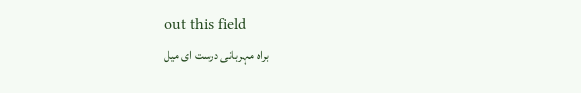out this field
براہ مہربانی درست ای میل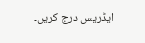ایڈریس درج کریں۔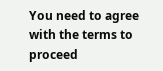You need to agree with the terms to proceed